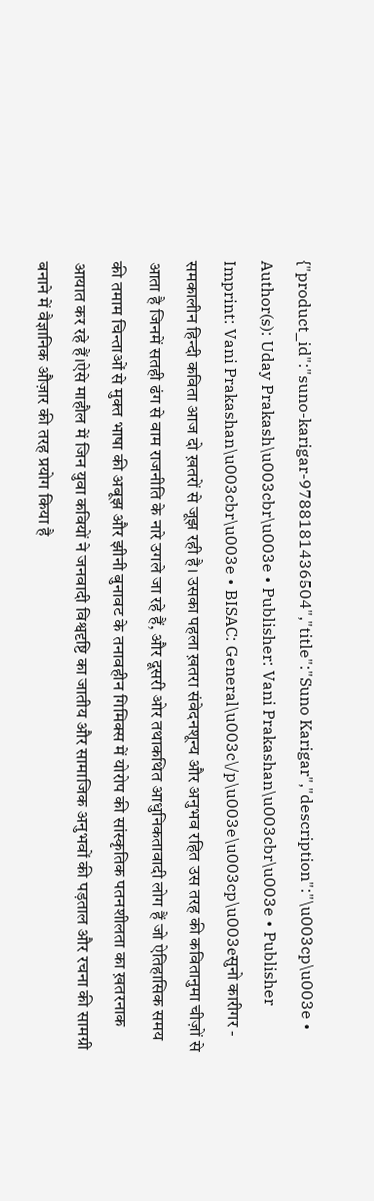{"product_id":"suno-karigar-9788181436504","title":"Suno Karigar","description":"\u003cp\u003e • Author(s): Uday Prakash\u003cbr\u003e • Publisher: Vani Prakashan\u003cbr\u003e • Publisher Imprint: Vani Prakashan\u003cbr\u003e • BISAC: General\u003c\/p\u003e\u003cp\u003eसुनो कारीगर - समकालीन हिन्दी कविता आज दो ख़तरों से जूझ रही है। उसका पहला ख़तरा संवेदनशून्य और अनुभव रहित उस तरह की कवितानुमा चीज़ों से आता है जिनमें सतही ढंग से वाम राजनीति के नारे उगले जा रहे हैं, और दूसरी ओर तथाकथित आधुनिकतावादी लोग हैं जो ऐतिहासिक समय की तमाम चिन्ताओं से मुक्त भाषा की अबूझ और झीनी बुनावट के तनावहीन गिमिक्स में योरोप की सांस्कृतिक पतनशीलता का ख़तरनाक आयात कर रहे हैं।ऐसे माहौल में जिन युवा कवियों ने जनवादी विश्वदृष्टि का जातीय और सामाजिक अनुभवों की पड़ताल और रचना की सामग्री बनाने में वैज्ञानिक औज़ार की तरह प्रयोग किया है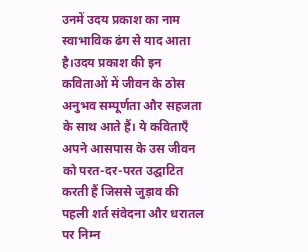उनमें उदय प्रकाश का नाम स्वाभाविक ढंग से याद आता है।उदय प्रकाश की इन कविताओं में जीवन के ठोस अनुभव सम्पूर्णता और सहजता के साथ आते हैं। ये कविताएँ अपने आसपास के उस जीवन को परत-दर-परत उद्घाटित करती हैं जिससे जुड़ाव की पहली शर्त संवेदना और धरातल पर निम्न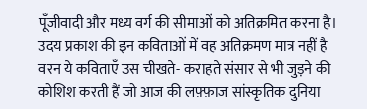पूँजीवादी और मध्य वर्ग की सीमाओं को अतिक्रमित करना है। उदय प्रकाश की इन कविताओं में वह अतिक्रमण मात्र नहीं है वरन ये कविताएँ उस चीखते- कराहते संसार से भी जुड़ने की कोशिश करती हैं जो आज की लफ़्फ़ाज सांस्कृतिक दुनिया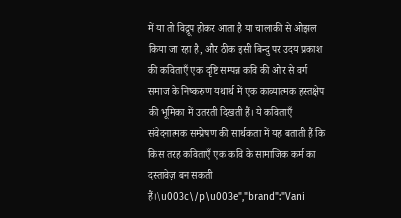में या तो विद्रूप होकर आता है या चालाकी से ओझल किया जा रहा है, और ठीक इसी बिन्दु पर उदय प्रकाश की कविताएँ एक दृष्टि सम्पन्न कवि की ओर से वर्ग समाज के निष्करुण यथार्थ में एक काव्यात्मक हस्तक्षेप की भूमिका में उतरती दिखती हैं। ये कविताएँ संवेदनात्मक सम्प्रेषण की सार्थकता में यह बताती हैं कि किस तरह कविताएँ एक कवि के सामाजिक कर्म का दस्तावेज़ बन सकती हैं।\u003c\/p\u003e","brand":"Vani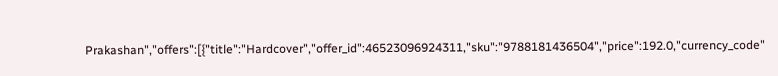Prakashan","offers":[{"title":"Hardcover","offer_id":46523096924311,"sku":"9788181436504","price":192.0,"currency_code"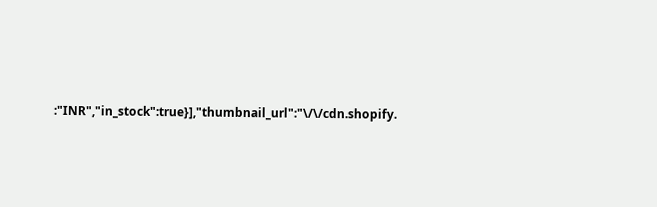:"INR","in_stock":true}],"thumbnail_url":"\/\/cdn.shopify.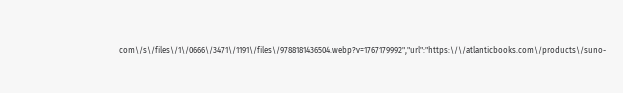com\/s\/files\/1\/0666\/3471\/1191\/files\/9788181436504.webp?v=1767179992","url":"https:\/\/atlanticbooks.com\/products\/suno-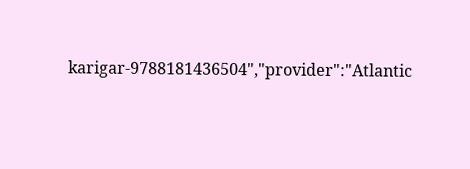karigar-9788181436504","provider":"Atlantic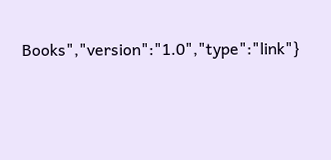Books","version":"1.0","type":"link"}